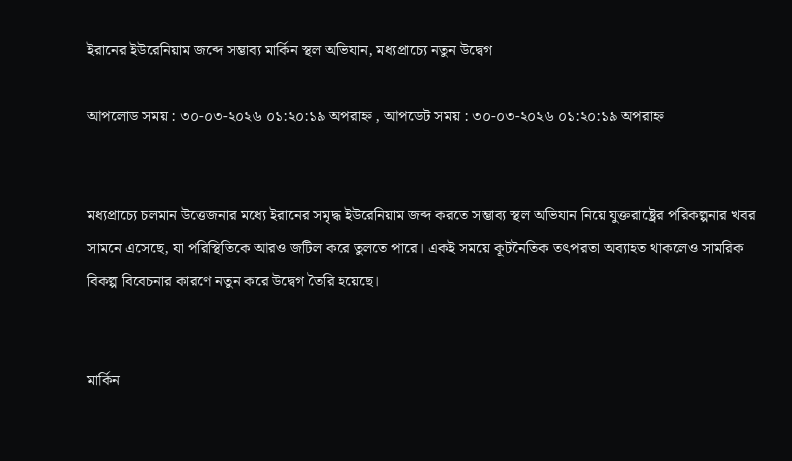ইরানের ইউরেনিয়াম জব্দে সম্ভাব্য মার্কিন স্থল অভিযান, মধ্যপ্রাচ্যে নতুন উদ্বেগ

আপলোড সময় : ৩০-০৩-২০২৬ ০১:২০:১৯ অপরাহ্ন , আপডেট সময় : ৩০-০৩-২০২৬ ০১:২০:১৯ অপরাহ্ন


মধ্যপ্রাচ্যে চলমান উত্তেজনার মধ্যে ইরানের সমৃদ্ধ ইউরেনিয়াম জব্দ করতে সম্ভাব্য স্থল অভিযান নিয়ে যুক্তরাষ্ট্রের পরিকল্পনার খবর সামনে এসেছে, যা পরিস্থিতিকে আরও জটিল করে তুলতে পারে। একই সময়ে কূটনৈতিক তৎপরতা অব্যাহত থাকলেও সামরিক বিকল্প বিবেচনার কারণে নতুন করে উদ্বেগ তৈরি হয়েছে।


মার্কিন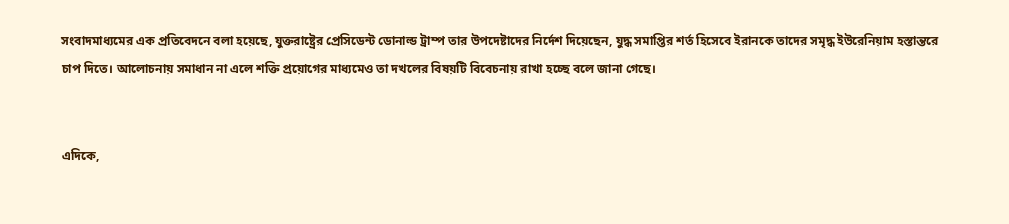সংবাদমাধ্যমের এক প্রতিবেদনে বলা হয়েছে, যুক্তরাষ্ট্রের প্রেসিডেন্ট ডোনাল্ড ট্রাম্প তার উপদেষ্টাদের নির্দেশ দিয়েছেন, যুদ্ধ সমাপ্তির শর্ত হিসেবে ইরানকে তাদের সমৃদ্ধ ইউরেনিয়াম হস্তান্তরে চাপ দিতে। আলোচনায় সমাধান না এলে শক্তি প্রয়োগের মাধ্যমেও তা দখলের বিষয়টি বিবেচনায় রাখা হচ্ছে বলে জানা গেছে।


এদিকে,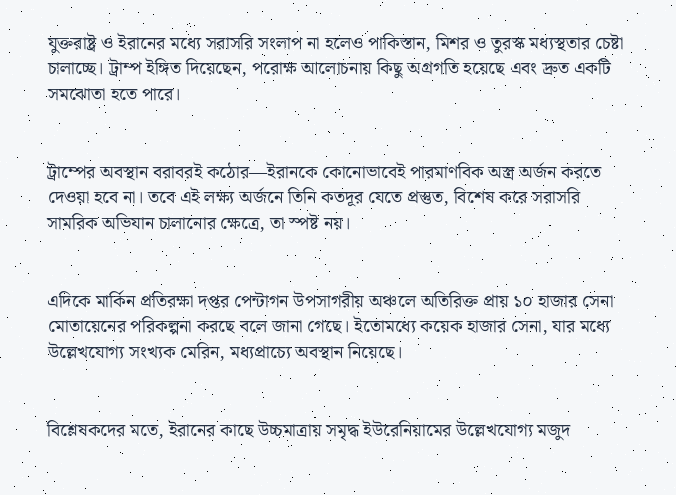যুক্তরাষ্ট্র ও ইরানের মধ্যে সরাসরি সংলাপ না হলেও পাকিস্তান, মিশর ও তুরস্ক মধ্যস্থতার চেষ্টা চালাচ্ছে। ট্রাম্প ইঙ্গিত দিয়েছেন, পরোক্ষ আলোচনায় কিছু অগ্রগতি হয়েছে এবং দ্রুত একটি সমঝোতা হতে পারে।


ট্রাম্পের অবস্থান বরাবরই কঠোর—ইরানকে কোনোভাবেই পারমাণবিক অস্ত্র অর্জন করতে দেওয়া হবে না। তবে এই লক্ষ্য অর্জনে তিনি কতদূর যেতে প্রস্তুত, বিশেষ করে সরাসরি সামরিক অভিযান চালানোর ক্ষেত্রে, তা স্পষ্ট নয়।


এদিকে মার্কিন প্রতিরক্ষা দপ্তর পেন্টাগন উপসাগরীয় অঞ্চলে অতিরিক্ত প্রায় ১০ হাজার সেনা মোতায়েনের পরিকল্পনা করছে বলে জানা গেছে। ইতোমধ্যে কয়েক হাজার সেনা, যার মধ্যে উল্লেখযোগ্য সংখ্যক মেরিন, মধ্যপ্রাচ্যে অবস্থান নিয়েছে।


বিশ্লেষকদের মতে, ইরানের কাছে উচ্চমাত্রায় সমৃদ্ধ ইউরেনিয়ামের উল্লেখযোগ্য মজুদ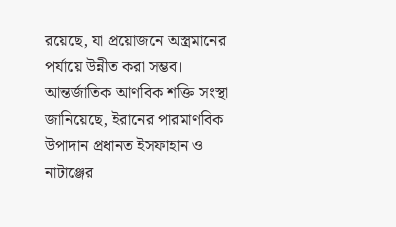রয়েছে, যা প্রয়োজনে অস্ত্রমানের পর্যায়ে উন্নীত করা সম্ভব। আন্তর্জাতিক আণবিক শক্তি সংস্থা জানিয়েছে, ইরানের পারমাণবিক উপাদান প্রধানত ইসফাহান ও নাটাঞ্জের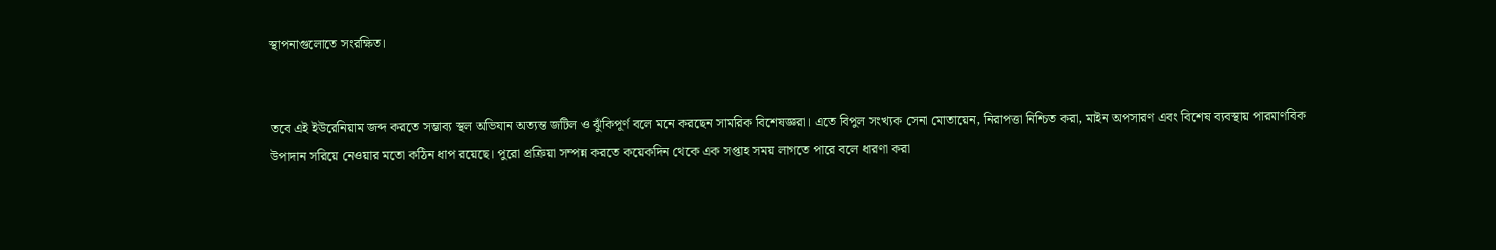স্থাপনাগুলোতে সংরক্ষিত।


তবে এই ইউরেনিয়াম জব্দ করতে সম্ভাব্য স্থল অভিযান অত্যন্ত জটিল ও ঝুঁকিপূর্ণ বলে মনে করছেন সামরিক বিশেষজ্ঞরা। এতে বিপুল সংখ্যক সেনা মোতায়েন, নিরাপত্তা নিশ্চিত করা, মাইন অপসারণ এবং বিশেষ ব্যবস্থায় পারমাণবিক উপাদান সরিয়ে নেওয়ার মতো কঠিন ধাপ রয়েছে। পুরো প্রক্রিয়া সম্পন্ন করতে কয়েকদিন থেকে এক সপ্তাহ সময় লাগতে পারে বলে ধারণা করা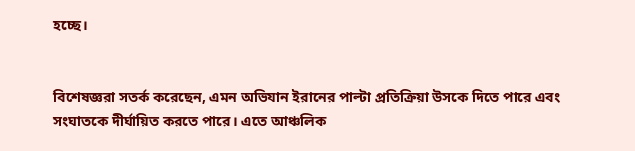হচ্ছে।


বিশেষজ্ঞরা সতর্ক করেছেন, এমন অভিযান ইরানের পাল্টা প্রতিক্রিয়া উসকে দিতে পারে এবং সংঘাতকে দীর্ঘায়িত করতে পারে। এতে আঞ্চলিক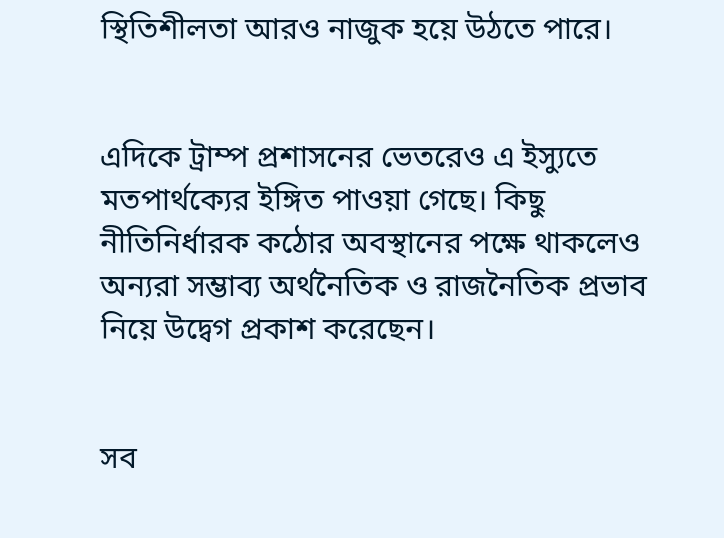স্থিতিশীলতা আরও নাজুক হয়ে উঠতে পারে।


এদিকে ট্রাম্প প্রশাসনের ভেতরেও এ ইস্যুতে মতপার্থক্যের ইঙ্গিত পাওয়া গেছে। কিছু নীতিনির্ধারক কঠোর অবস্থানের পক্ষে থাকলেও অন্যরা সম্ভাব্য অর্থনৈতিক ও রাজনৈতিক প্রভাব নিয়ে উদ্বেগ প্রকাশ করেছেন।


সব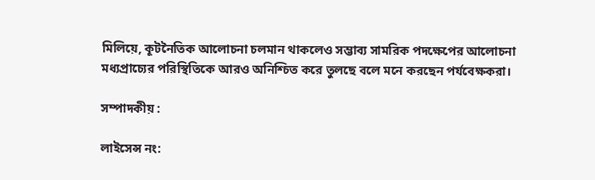মিলিয়ে, কূটনৈতিক আলোচনা চলমান থাকলেও সম্ভাব্য সামরিক পদক্ষেপের আলোচনা মধ্যপ্রাচ্যের পরিস্থিতিকে আরও অনিশ্চিত করে তুলছে বলে মনে করছেন পর্যবেক্ষকরা।

সম্পাদকীয় :

লাইসেন্স নং: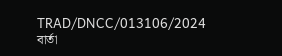TRAD/DNCC/013106/2024 বার্তা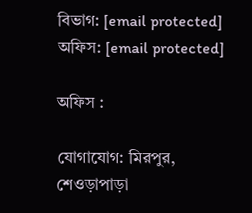বিভাগ: [email protected] অফিস: [email protected]

অফিস :

যোগাযোগ: মিরপুর, শেওড়াপাড়া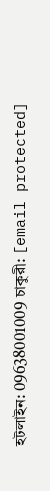হটলাইন: 09638001009 চাকুরী: [email protected]